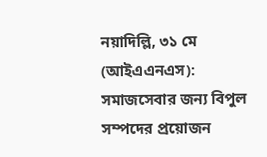নয়াদিল্লি, ৩১ মে (আইএএনএস): সমাজসেবার জন্য বিপুল সম্পদের প্রয়োজন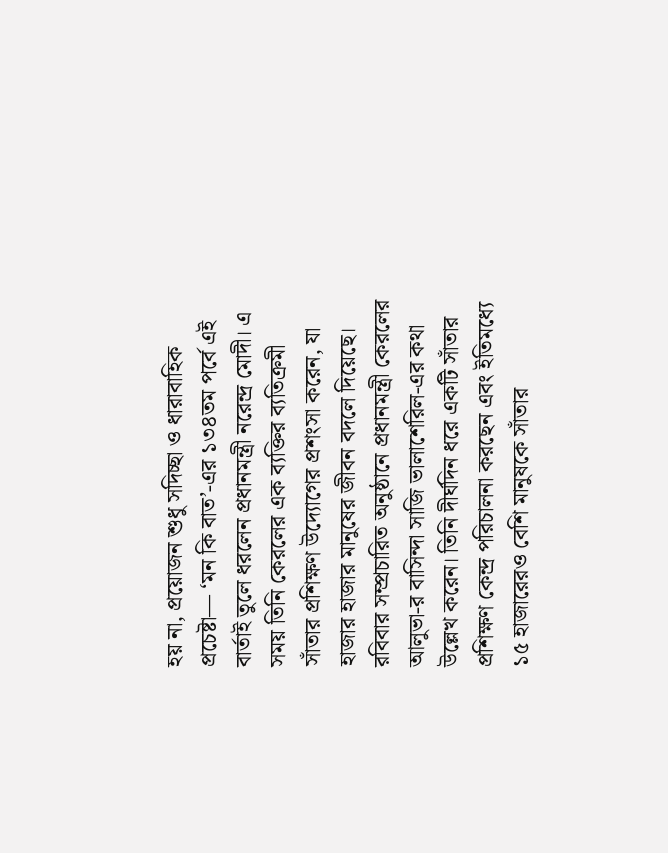হয় না, প্রয়োজন শুধু সদিচ্ছা ও ধারাবাহিক প্রচেষ্টা— ‘মন কি বাত’-এর ১৩৪তম পর্বে এই বার্তাই তুলে ধরলেন প্রধানমন্ত্রী নরেন্দ্র মোদী। এ সময় তিনি কেরলের এক ব্যক্তির ব্যতিক্রমী সাঁতার প্রশিক্ষণ উদ্যোগের প্রশংসা করেন, যা হাজার হাজার মানুষের জীবন বদলে দিয়েছে।
রবিবার সম্প্রচারিত অনুষ্ঠানে প্রধানমন্ত্রী কেরলের আলুভা-র বাসিন্দা সাজি ভালাশেরিল-এর কথা উল্লেখ করেন। তিনি দীর্ঘদিন ধরে একটি সাঁতার প্রশিক্ষণ কেন্দ্র পরিচালনা করছেন এবং ইতিমধ্যে ১৫ হাজারেরও বেশি মানুষকে সাঁতার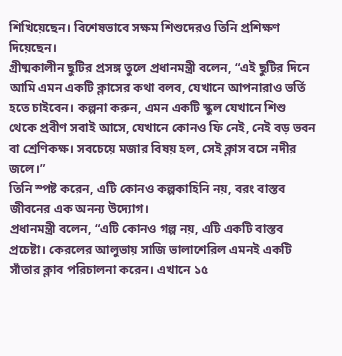শিখিয়েছেন। বিশেষভাবে সক্ষম শিশুদেরও তিনি প্রশিক্ষণ দিয়েছেন।
গ্রীষ্মকালীন ছুটির প্রসঙ্গ তুলে প্রধানমন্ত্রী বলেন, “এই ছুটির দিনে আমি এমন একটি ক্লাসের কথা বলব, যেখানে আপনারাও ভর্তি হতে চাইবেন। কল্পনা করুন, এমন একটি স্কুল যেখানে শিশু থেকে প্রবীণ সবাই আসে, যেখানে কোনও ফি নেই, নেই বড় ভবন বা শ্রেণিকক্ষ। সবচেয়ে মজার বিষয় হল, সেই ক্লাস বসে নদীর জলে।”
তিনি স্পষ্ট করেন, এটি কোনও কল্পকাহিনি নয়, বরং বাস্তব জীবনের এক অনন্য উদ্যোগ।
প্রধানমন্ত্রী বলেন, “এটি কোনও গল্প নয়, এটি একটি বাস্তব প্রচেষ্টা। কেরলের আলুভায় সাজি ভালাশেরিল এমনই একটি সাঁতার ক্লাব পরিচালনা করেন। এখানে ১৫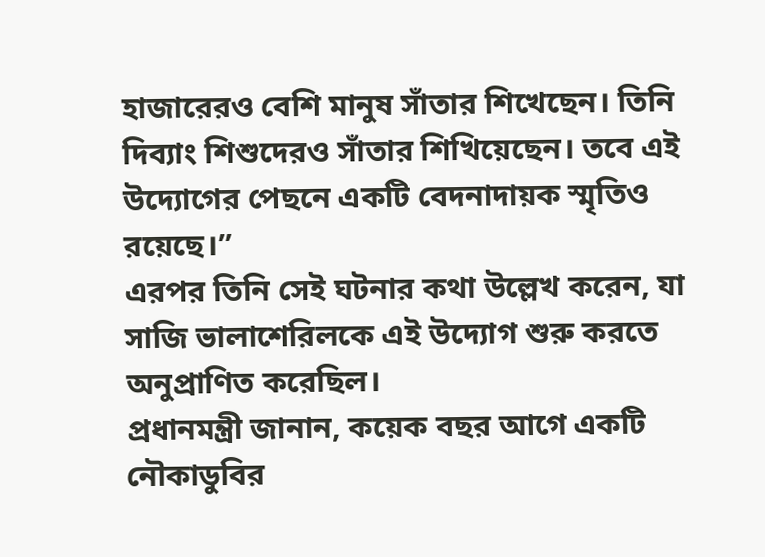হাজারেরও বেশি মানুষ সাঁতার শিখেছেন। তিনি দিব্যাং শিশুদেরও সাঁতার শিখিয়েছেন। তবে এই উদ্যোগের পেছনে একটি বেদনাদায়ক স্মৃতিও রয়েছে।”
এরপর তিনি সেই ঘটনার কথা উল্লেখ করেন, যা সাজি ভালাশেরিলকে এই উদ্যোগ শুরু করতে অনুপ্রাণিত করেছিল।
প্রধানমন্ত্রী জানান, কয়েক বছর আগে একটি নৌকাডুবির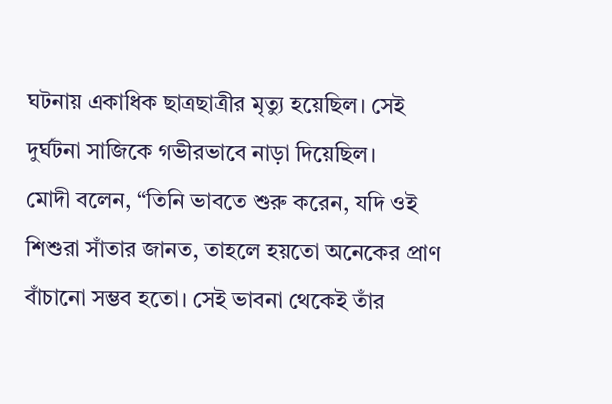ঘটনায় একাধিক ছাত্রছাত্রীর মৃত্যু হয়েছিল। সেই দুর্ঘটনা সাজিকে গভীরভাবে নাড়া দিয়েছিল।
মোদী বলেন, “তিনি ভাবতে শুরু করেন, যদি ওই শিশুরা সাঁতার জানত, তাহলে হয়তো অনেকের প্রাণ বাঁচানো সম্ভব হতো। সেই ভাবনা থেকেই তাঁর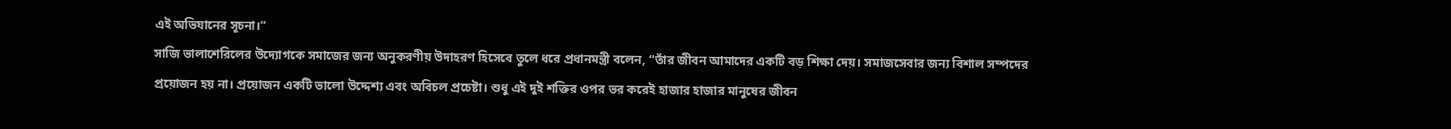এই অভিযানের সূচনা।”
সাজি ভালাশেরিলের উদ্যোগকে সমাজের জন্য অনুকরণীয় উদাহরণ হিসেবে তুলে ধরে প্রধানমন্ত্রী বলেন, “তাঁর জীবন আমাদের একটি বড় শিক্ষা দেয়। সমাজসেবার জন্য বিশাল সম্পদের প্রয়োজন হয় না। প্রয়োজন একটি ভালো উদ্দেশ্য এবং অবিচল প্রচেষ্টা। শুধু এই দুই শক্তির ওপর ভর করেই হাজার হাজার মানুষের জীবন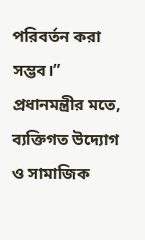পরিবর্তন করা সম্ভব।”
প্রধানমন্ত্রীর মতে, ব্যক্তিগত উদ্যোগ ও সামাজিক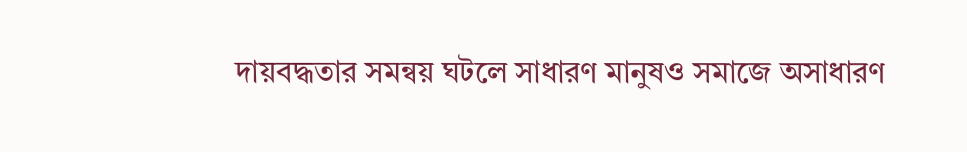দায়বদ্ধতার সমন্বয় ঘটলে সাধারণ মানুষও সমাজে অসাধারণ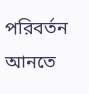পরিবর্তন আনতে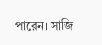পারেন। সাজি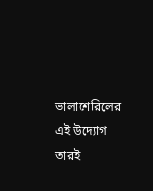ভালাশেরিলের এই উদ্যোগ তারই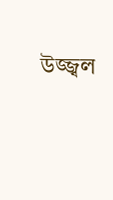উজ্জ্বল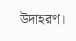উদাহরণ।